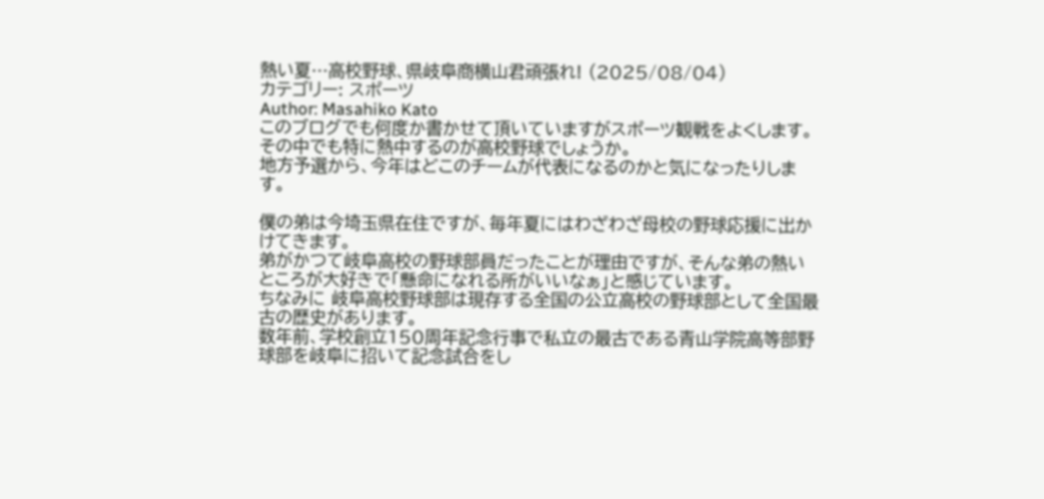熱い夏…高校野球、県岐阜商横山君頑張れ! (2025/08/04)
カテゴリー: スポーツ
Author: Masahiko Kato
このブログでも何度か書かせて頂いていますがスポーツ観戦をよくします。
その中でも特に熱中するのが高校野球でしょうか。
地方予選から、今年はどこのチームが代表になるのかと気になったりします。

僕の弟は今埼玉県在住ですが、毎年夏にはわざわざ母校の野球応援に出かけてきます。
弟がかつて岐阜高校の野球部員だったことが理由ですが、そんな弟の熱いところが大好きで「懸命になれる所がいいなぁ」と感じています。
ちなみに 岐阜高校野球部は現存する全国の公立高校の野球部として全国最古の歴史があります。
数年前、学校創立150周年記念行事で私立の最古である青山学院高等部野球部を岐阜に招いて記念試合をし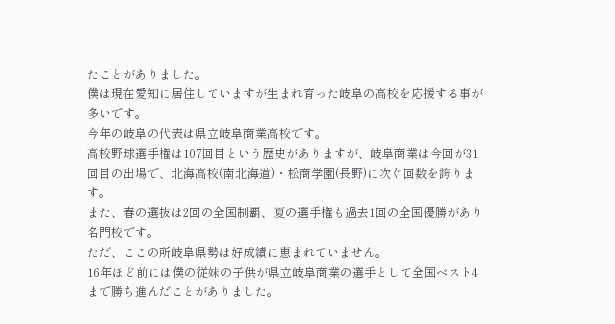たことがありました。
僕は現在愛知に居住していますが生まれ育った岐阜の高校を応援する事が多いです。
今年の岐阜の代表は県立岐阜商業高校です。
高校野球選手権は107回目という歴史がありますが、岐阜商業は今回が31回目の出場で、北海高校(南北海道)・松商学園(長野)に次ぐ回数を誇ります。
また、春の選抜は2回の全国制覇、夏の選手権も過去1回の全国優勝があり名門校です。
ただ、ここの所岐阜県勢は好成績に恵まれていません。
16年ほど前には僕の従妹の子供が県立岐阜商業の選手として全国ベスト4まで勝ち進んだことがありました。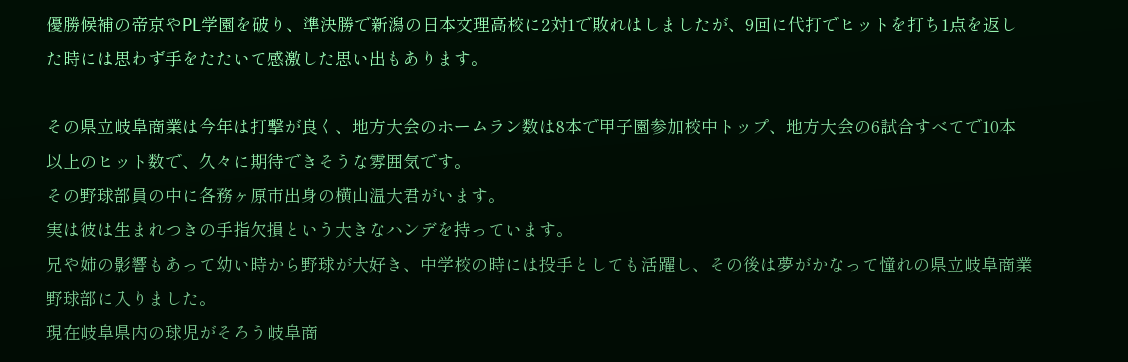優勝候補の帝京やPL学園を破り、準決勝で新潟の日本文理高校に2対1で敗れはしましたが、9回に代打でヒットを打ち1点を返した時には思わず手をたたいて感激した思い出もあります。

その県立岐阜商業は今年は打撃が良く、地方大会のホームラン数は8本で甲子園参加校中トップ、地方大会の6試合すべてで10本以上のヒット数で、久々に期待できそうな雰囲気です。
その野球部員の中に各務ヶ原市出身の横山温大君がいます。
実は彼は生まれつきの手指欠損という大きなハンデを持っています。
兄や姉の影響もあって幼い時から野球が大好き、中学校の時には投手としても活躍し、その後は夢がかなって憧れの県立岐阜商業野球部に入りました。
現在岐阜県内の球児がそろう岐阜商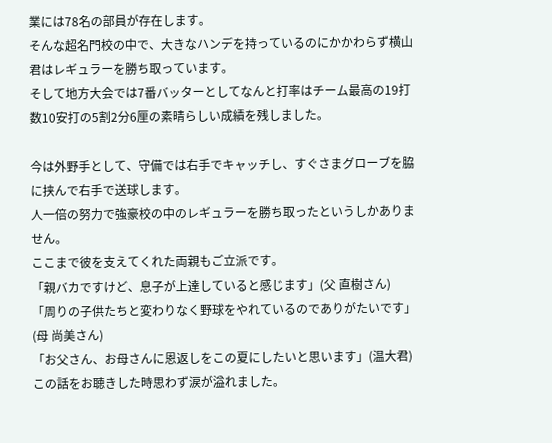業には78名の部員が存在します。
そんな超名門校の中で、大きなハンデを持っているのにかかわらず横山君はレギュラーを勝ち取っています。
そして地方大会では7番バッターとしてなんと打率はチーム最高の19打数10安打の5割2分6厘の素晴らしい成績を残しました。

今は外野手として、守備では右手でキャッチし、すぐさまグローブを脇に挟んで右手で送球します。
人一倍の努力で強豪校の中のレギュラーを勝ち取ったというしかありません。
ここまで彼を支えてくれた両親もご立派です。
「親バカですけど、息子が上達していると感じます」(父 直樹さん)
「周りの子供たちと変わりなく野球をやれているのでありがたいです」(母 尚美さん)
「お父さん、お母さんに恩返しをこの夏にしたいと思います」(温大君)
この話をお聴きした時思わず涙が溢れました。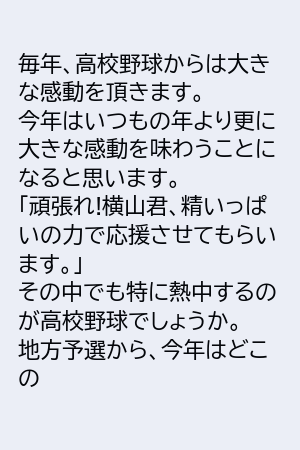毎年、高校野球からは大きな感動を頂きます。
今年はいつもの年より更に大きな感動を味わうことになると思います。
「頑張れ!横山君、精いっぱいの力で応援させてもらいます。」
その中でも特に熱中するのが高校野球でしょうか。
地方予選から、今年はどこの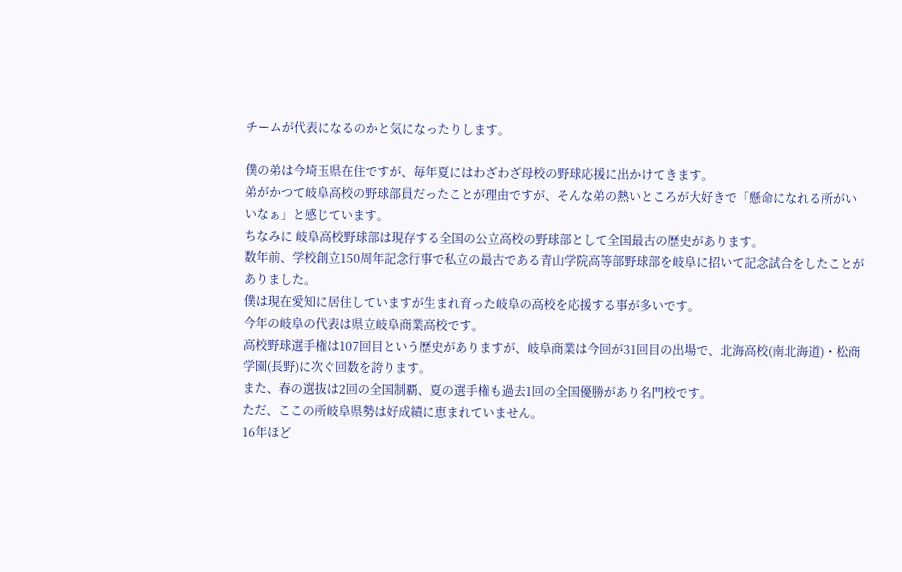チームが代表になるのかと気になったりします。

僕の弟は今埼玉県在住ですが、毎年夏にはわざわざ母校の野球応援に出かけてきます。
弟がかつて岐阜高校の野球部員だったことが理由ですが、そんな弟の熱いところが大好きで「懸命になれる所がいいなぁ」と感じています。
ちなみに 岐阜高校野球部は現存する全国の公立高校の野球部として全国最古の歴史があります。
数年前、学校創立150周年記念行事で私立の最古である青山学院高等部野球部を岐阜に招いて記念試合をしたことがありました。
僕は現在愛知に居住していますが生まれ育った岐阜の高校を応援する事が多いです。
今年の岐阜の代表は県立岐阜商業高校です。
高校野球選手権は107回目という歴史がありますが、岐阜商業は今回が31回目の出場で、北海高校(南北海道)・松商学園(長野)に次ぐ回数を誇ります。
また、春の選抜は2回の全国制覇、夏の選手権も過去1回の全国優勝があり名門校です。
ただ、ここの所岐阜県勢は好成績に恵まれていません。
16年ほど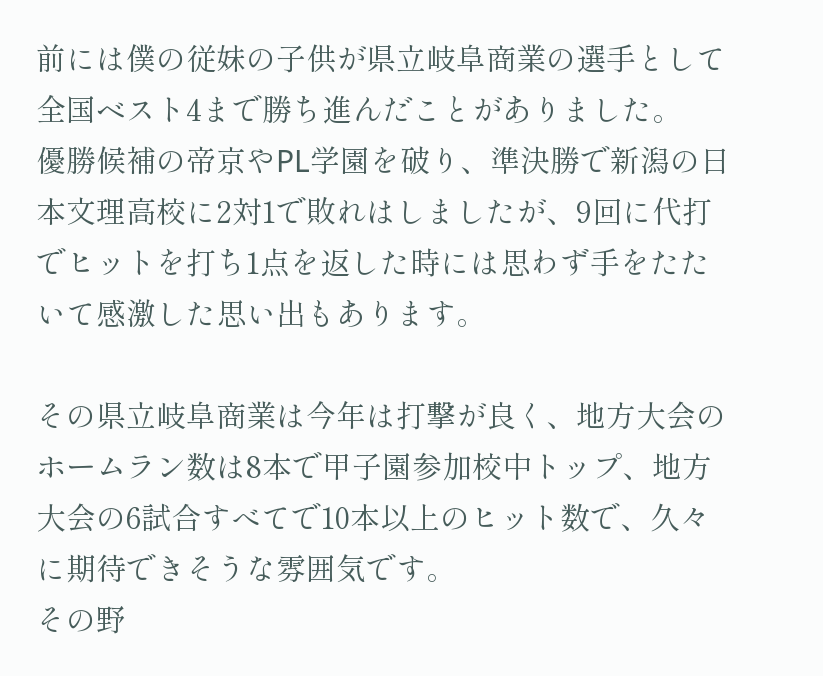前には僕の従妹の子供が県立岐阜商業の選手として全国ベスト4まで勝ち進んだことがありました。
優勝候補の帝京やPL学園を破り、準決勝で新潟の日本文理高校に2対1で敗れはしましたが、9回に代打でヒットを打ち1点を返した時には思わず手をたたいて感激した思い出もあります。

その県立岐阜商業は今年は打撃が良く、地方大会のホームラン数は8本で甲子園参加校中トップ、地方大会の6試合すべてで10本以上のヒット数で、久々に期待できそうな雰囲気です。
その野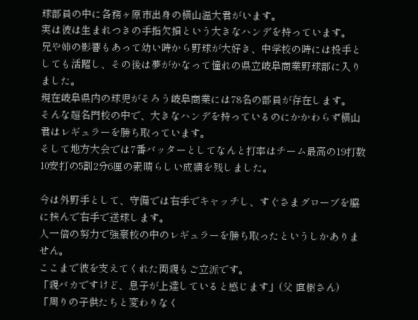球部員の中に各務ヶ原市出身の横山温大君がいます。
実は彼は生まれつきの手指欠損という大きなハンデを持っています。
兄や姉の影響もあって幼い時から野球が大好き、中学校の時には投手としても活躍し、その後は夢がかなって憧れの県立岐阜商業野球部に入りました。
現在岐阜県内の球児がそろう岐阜商業には78名の部員が存在します。
そんな超名門校の中で、大きなハンデを持っているのにかかわらず横山君はレギュラーを勝ち取っています。
そして地方大会では7番バッターとしてなんと打率はチーム最高の19打数10安打の5割2分6厘の素晴らしい成績を残しました。

今は外野手として、守備では右手でキャッチし、すぐさまグローブを脇に挟んで右手で送球します。
人一倍の努力で強豪校の中のレギュラーを勝ち取ったというしかありません。
ここまで彼を支えてくれた両親もご立派です。
「親バカですけど、息子が上達していると感じます」(父 直樹さん)
「周りの子供たちと変わりなく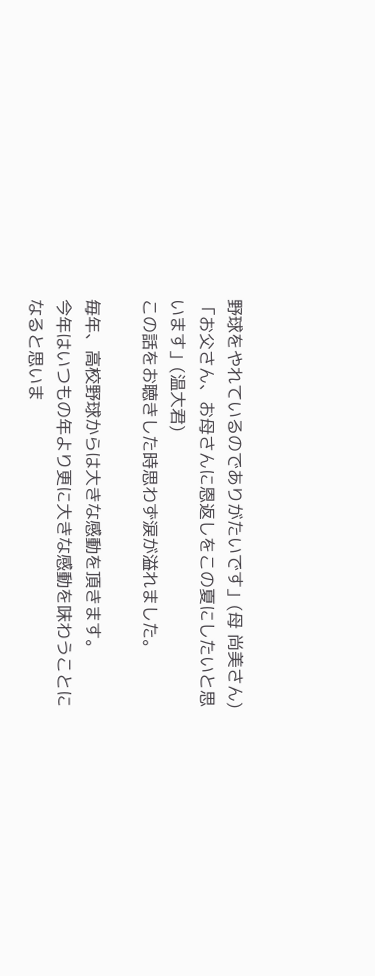野球をやれているのでありがたいです」(母 尚美さん)
「お父さん、お母さんに恩返しをこの夏にしたいと思います」(温大君)
この話をお聴きした時思わず涙が溢れました。

毎年、高校野球からは大きな感動を頂きます。
今年はいつもの年より更に大きな感動を味わうことになると思いま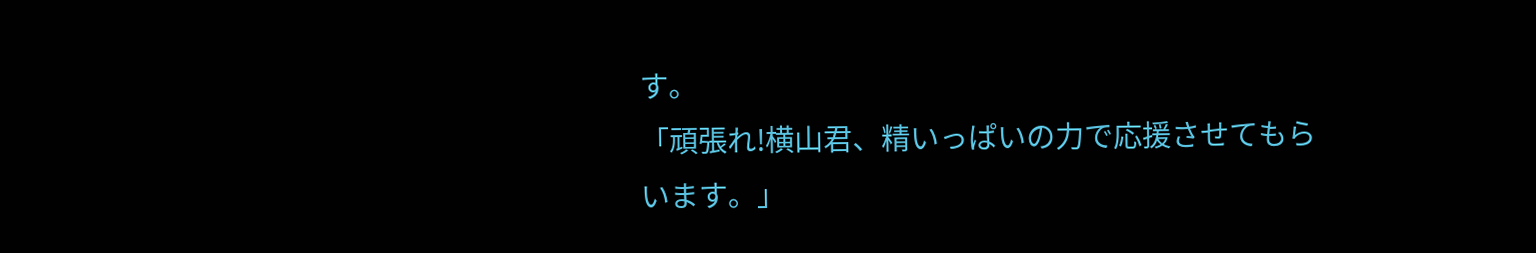す。
「頑張れ!横山君、精いっぱいの力で応援させてもらいます。」